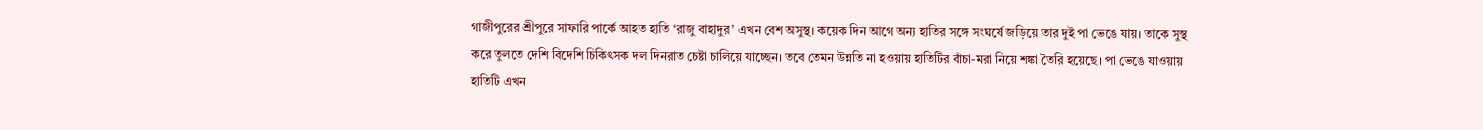গাজীপুরের শ্রীপুরে সাফারি পার্কে আহত হাতি ‘রাজু বাহাদুর’ এখন বেশ অসুস্থ। কয়েক দিন আগে অন্য হাতির সঙ্গে সংঘর্ষে জড়িয়ে তার দুই পা ভেঙে যায়। তাকে সুস্থ করে তুলতে দেশি বিদেশি চিকিৎসক দল দিনরাত চেষ্টা চালিয়ে যাচ্ছেন। তবে তেমন উন্নতি না হওয়ায় হাতিটির বাঁচা-মরা নিয়ে শঙ্কা তৈরি হয়েছে। পা ভেঙে যাওয়ায় হাতিটি এখন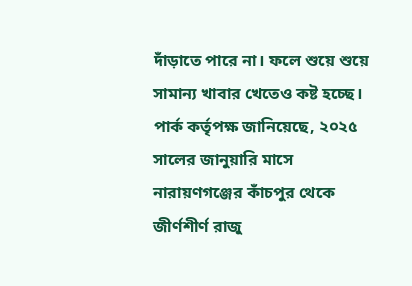দাঁড়াতে পারে না। ফলে শুয়ে শুয়ে সামান্য খাবার খেতেও কষ্ট হচ্ছে।
পার্ক কর্তৃপক্ষ জানিয়েছে, ২০২৫ সালের জানুয়ারি মাসে নারায়ণগঞ্জের কাঁচপুর থেকে জীর্ণশীর্ণ রাজু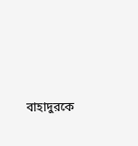বাহাদুরকে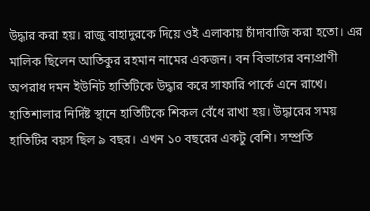উদ্ধার করা হয়। রাজু বাহাদুরকে দিয়ে ওই এলাকায় চাঁদাবাজি করা হতো। এর মালিক ছিলেন আতিকুর রহমান নামের একজন। বন বিভাগের বন্যপ্রাণী অপরাধ দমন ইউনিট হাতিটিকে উদ্ধার করে সাফারি পার্কে এনে রাখে। হাতিশালার নির্দিষ্ট স্থানে হাতিটিকে শিকল বেঁধে রাখা হয়। উদ্ধারের সময় হাতিটির বয়স ছিল ৯ বছর। এখন ১০ বছরের একটু বেশি। সম্প্রতি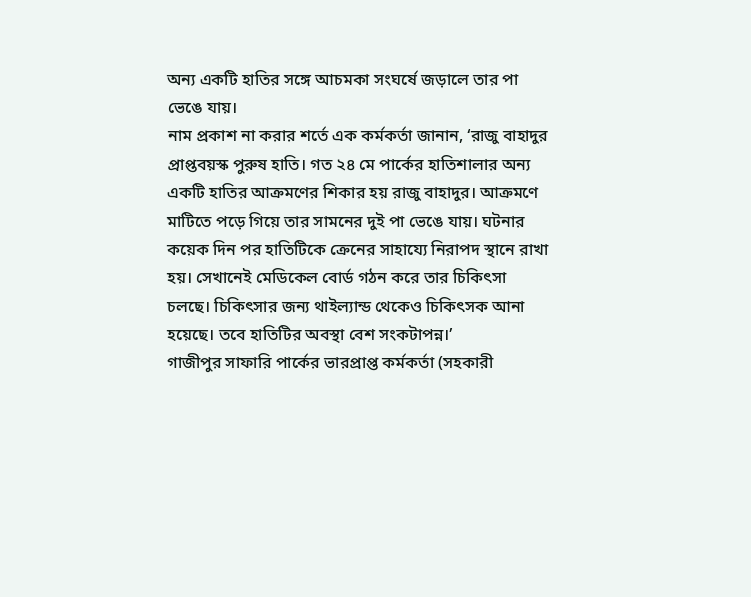অন্য একটি হাতির সঙ্গে আচমকা সংঘর্ষে জড়ালে তার পা ভেঙে যায়।
নাম প্রকাশ না করার শর্তে এক কর্মকর্তা জানান, ‘রাজু বাহাদুর প্রাপ্তবয়স্ক পুরুষ হাতি। গত ২৪ মে পার্কের হাতিশালার অন্য একটি হাতির আক্রমণের শিকার হয় রাজু বাহাদুর। আক্রমণে মাটিতে পড়ে গিয়ে তার সামনের দুই পা ভেঙে যায়। ঘটনার কয়েক দিন পর হাতিটিকে ক্রেনের সাহায্যে নিরাপদ স্থানে রাখা হয়। সেখানেই মেডিকেল বোর্ড গঠন করে তার চিকিৎসা চলছে। চিকিৎসার জন্য থাইল্যান্ড থেকেও চিকিৎসক আনা হয়েছে। তবে হাতিটির অবস্থা বেশ সংকটাপন্ন।’
গাজীপুর সাফারি পার্কের ভারপ্রাপ্ত কর্মকর্তা (সহকারী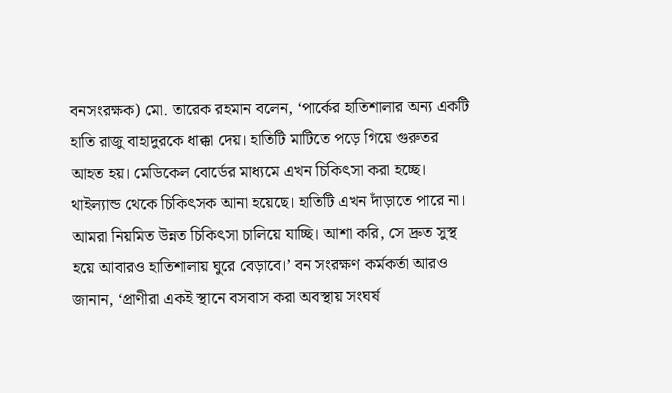বনসংরক্ষক) মো. তারেক রহমান বলেন, ‘পার্কের হাতিশালার অন্য একটি হাতি রাজু বাহাদুরকে ধাক্কা দেয়। হাতিটি মাটিতে পড়ে গিয়ে গুরুতর আহত হয়। মেডিকেল বোর্ডের মাধ্যমে এখন চিকিৎসা করা হচ্ছে। থাইল্যান্ড থেকে চিকিৎসক আনা হয়েছে। হাতিটি এখন দাঁড়াতে পারে না। আমরা নিয়মিত উন্নত চিকিৎসা চালিয়ে যাচ্ছি। আশা করি, সে দ্রুত সুস্থ হয়ে আবারও হাতিশালায় ঘুরে বেড়াবে।’ বন সংরক্ষণ কর্মকর্তা আরও জানান, ‘প্রাণীরা একই স্থানে বসবাস করা অবস্থায় সংঘর্ষ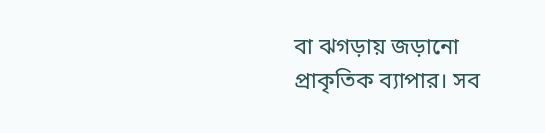বা ঝগড়ায় জড়ানো প্রাকৃতিক ব্যাপার। সব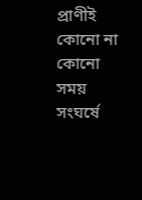প্রাণীই কোনো না কোনো সময় সংঘর্ষে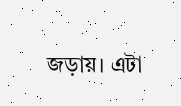জড়ায়। এটা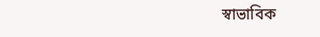স্বাভাবিক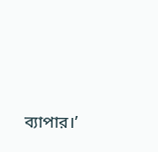ব্যাপার।’